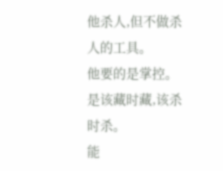他杀人,但不做杀人的工具。
他要的是掌控。
是该藏时藏,该杀时杀。
能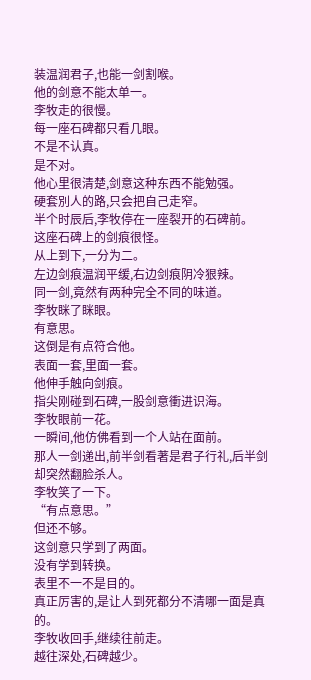装温润君子,也能一剑割喉。
他的剑意不能太单一。
李牧走的很慢。
每一座石碑都只看几眼。
不是不认真。
是不对。
他心里很清楚,剑意这种东西不能勉强。
硬套別人的路,只会把自己走窄。
半个时辰后,李牧停在一座裂开的石碑前。
这座石碑上的剑痕很怪。
从上到下,一分为二。
左边剑痕温润平缓,右边剑痕阴冷狠辣。
同一剑,竟然有两种完全不同的味道。
李牧眯了眯眼。
有意思。
这倒是有点符合他。
表面一套,里面一套。
他伸手触向剑痕。
指尖刚碰到石碑,一股剑意衝进识海。
李牧眼前一花。
一瞬间,他仿佛看到一个人站在面前。
那人一剑递出,前半剑看著是君子行礼,后半剑却突然翻脸杀人。
李牧笑了一下。
“有点意思。”
但还不够。
这剑意只学到了两面。
没有学到转换。
表里不一不是目的。
真正厉害的,是让人到死都分不清哪一面是真的。
李牧收回手,继续往前走。
越往深处,石碑越少。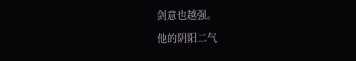剑意也越强。
他的阴阳二气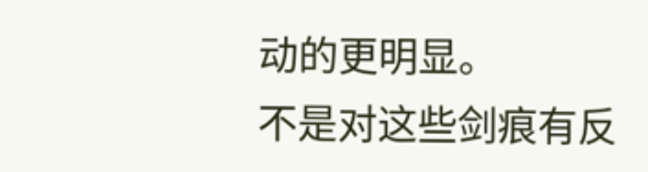动的更明显。
不是对这些剑痕有反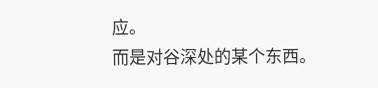应。
而是对谷深处的某个东西。